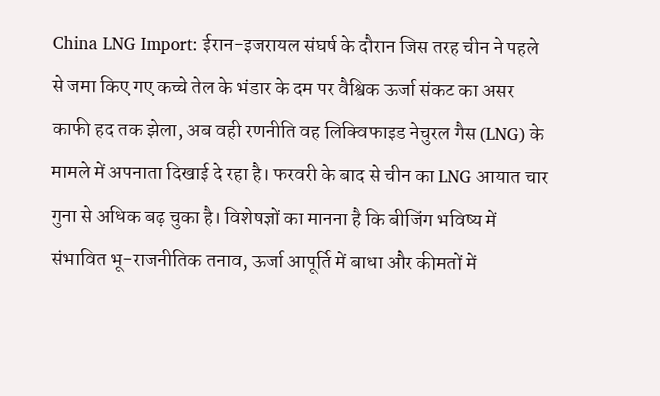China LNG Import: ईरान-इजरायल संघर्ष के दौरान जिस तरह चीन ने पहले से जमा किए गए कच्चे तेल के भंडार के दम पर वैश्विक ऊर्जा संकट का असर काफी हद तक झेला, अब वही रणनीति वह लिक्विफाइड नेचुरल गैस (LNG) के मामले में अपनाता दिखाई दे रहा है। फरवरी के बाद से चीन का LNG आयात चार गुना से अधिक बढ़ चुका है। विशेषज्ञों का मानना है कि बीजिंग भविष्य में संभावित भू-राजनीतिक तनाव, ऊर्जा आपूर्ति में बाधा और कीमतों में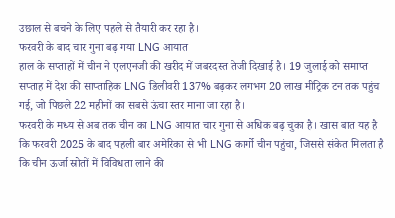उछाल से बचने के लिए पहले से तैयारी कर रहा है।
फरवरी के बाद चार गुना बढ़ गया LNG आयात
हाल के सप्ताहों में चीन ने एलएनजी की खरीद में जबरदस्त तेजी दिखाई है। 19 जुलाई को समाप्त सप्ताह में देश की साप्ताहिक LNG डिलीवरी 137% बढ़कर लगभग 20 लाख मीट्रिक टन तक पहुंच गई, जो पिछले 22 महीनों का सबसे ऊंचा स्तर माना जा रहा है।
फरवरी के मध्य से अब तक चीन का LNG आयात चार गुना से अधिक बढ़ चुका है। खास बात यह है कि फरवरी 2025 के बाद पहली बार अमेरिका से भी LNG कार्गो चीन पहुंचा, जिससे संकेत मिलता है कि चीन ऊर्जा स्रोतों में विविधता लाने की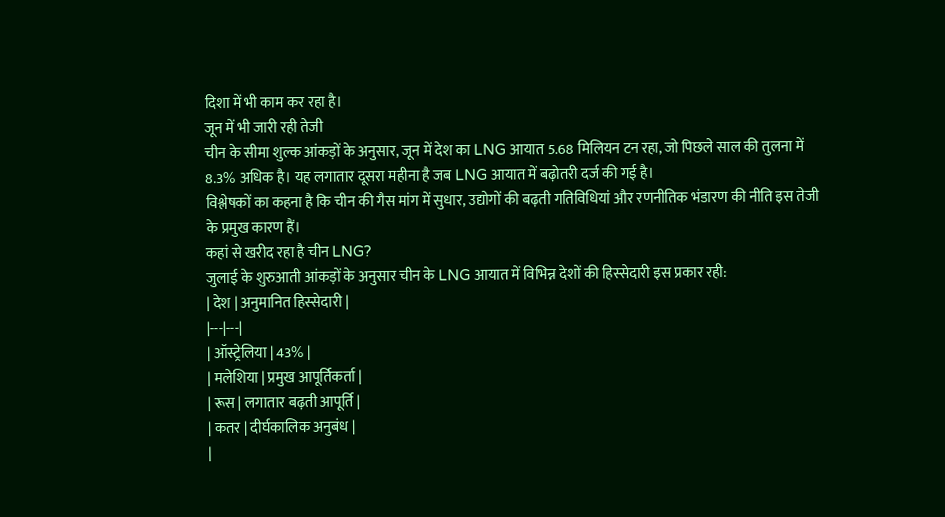दिशा में भी काम कर रहा है।
जून में भी जारी रही तेजी
चीन के सीमा शुल्क आंकड़ों के अनुसार, जून में देश का LNG आयात 5.68 मिलियन टन रहा, जो पिछले साल की तुलना में 8.3% अधिक है। यह लगातार दूसरा महीना है जब LNG आयात में बढ़ोतरी दर्ज की गई है।
विश्लेषकों का कहना है कि चीन की गैस मांग में सुधार, उद्योगों की बढ़ती गतिविधियां और रणनीतिक भंडारण की नीति इस तेजी के प्रमुख कारण हैं।
कहां से खरीद रहा है चीन LNG?
जुलाई के शुरुआती आंकड़ों के अनुसार चीन के LNG आयात में विभिन्न देशों की हिस्सेदारी इस प्रकार रही:
| देश | अनुमानित हिस्सेदारी |
|---|---|
| ऑस्ट्रेलिया | 43% |
| मलेशिया | प्रमुख आपूर्तिकर्ता |
| रूस | लगातार बढ़ती आपूर्ति |
| कतर | दीर्घकालिक अनुबंध |
|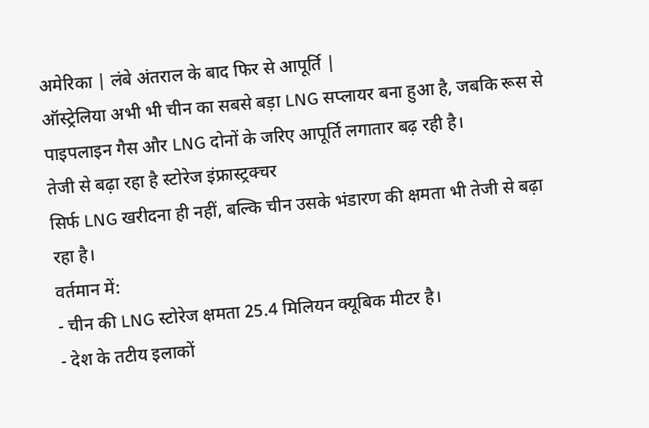अमेरिका | लंबे अंतराल के बाद फिर से आपूर्ति |
ऑस्ट्रेलिया अभी भी चीन का सबसे बड़ा LNG सप्लायर बना हुआ है, जबकि रूस से पाइपलाइन गैस और LNG दोनों के जरिए आपूर्ति लगातार बढ़ रही है।
तेजी से बढ़ा रहा है स्टोरेज इंफ्रास्ट्रक्चर
सिर्फ LNG खरीदना ही नहीं, बल्कि चीन उसके भंडारण की क्षमता भी तेजी से बढ़ा रहा है।
वर्तमान में:
- चीन की LNG स्टोरेज क्षमता 25.4 मिलियन क्यूबिक मीटर है।
- देश के तटीय इलाकों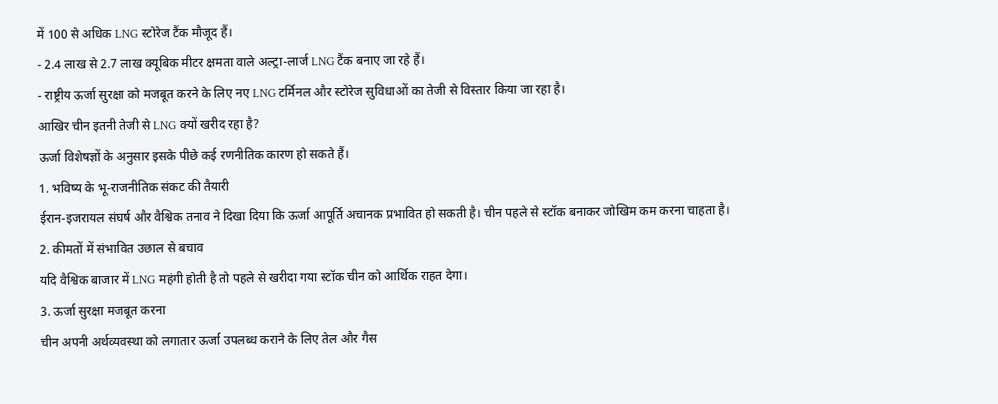में 100 से अधिक LNG स्टोरेज टैंक मौजूद हैं।
- 2.4 लाख से 2.7 लाख क्यूबिक मीटर क्षमता वाले अल्ट्रा-लार्ज LNG टैंक बनाए जा रहे हैं।
- राष्ट्रीय ऊर्जा सुरक्षा को मजबूत करने के लिए नए LNG टर्मिनल और स्टोरेज सुविधाओं का तेजी से विस्तार किया जा रहा है।
आखिर चीन इतनी तेजी से LNG क्यों खरीद रहा है?
ऊर्जा विशेषज्ञों के अनुसार इसके पीछे कई रणनीतिक कारण हो सकते हैं।
1. भविष्य के भू-राजनीतिक संकट की तैयारी
ईरान-इजरायल संघर्ष और वैश्विक तनाव ने दिखा दिया कि ऊर्जा आपूर्ति अचानक प्रभावित हो सकती है। चीन पहले से स्टॉक बनाकर जोखिम कम करना चाहता है।
2. कीमतों में संभावित उछाल से बचाव
यदि वैश्विक बाजार में LNG महंगी होती है तो पहले से खरीदा गया स्टॉक चीन को आर्थिक राहत देगा।
3. ऊर्जा सुरक्षा मजबूत करना
चीन अपनी अर्थव्यवस्था को लगातार ऊर्जा उपलब्ध कराने के लिए तेल और गैस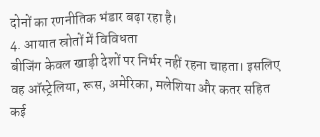दोनों का रणनीतिक भंडार बढ़ा रहा है।
4. आयात स्रोतों में विविधता
बीजिंग केवल खाड़ी देशों पर निर्भर नहीं रहना चाहता। इसलिए वह ऑस्ट्रेलिया, रूस, अमेरिका, मलेशिया और कतर सहित कई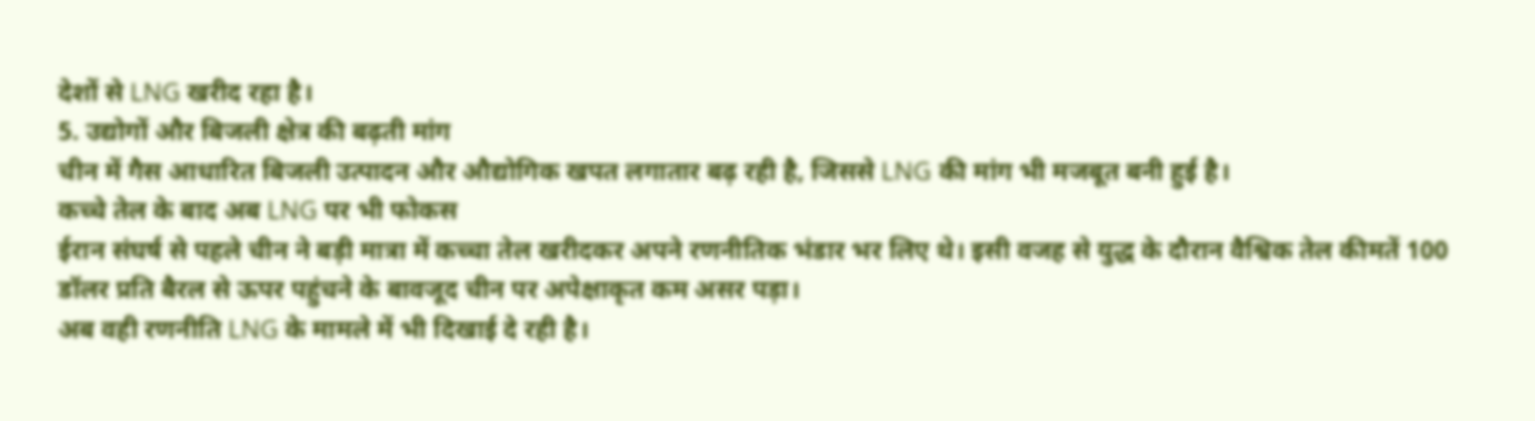देशों से LNG खरीद रहा है।
5. उद्योगों और बिजली क्षेत्र की बढ़ती मांग
चीन में गैस आधारित बिजली उत्पादन और औद्योगिक खपत लगातार बढ़ रही है, जिससे LNG की मांग भी मजबूत बनी हुई है।
कच्चे तेल के बाद अब LNG पर भी फोकस
ईरान संघर्ष से पहले चीन ने बड़ी मात्रा में कच्चा तेल खरीदकर अपने रणनीतिक भंडार भर लिए थे। इसी वजह से युद्ध के दौरान वैश्विक तेल कीमतें 100 डॉलर प्रति बैरल से ऊपर पहुंचने के बावजूद चीन पर अपेक्षाकृत कम असर पड़ा।
अब वही रणनीति LNG के मामले में भी दिखाई दे रही है।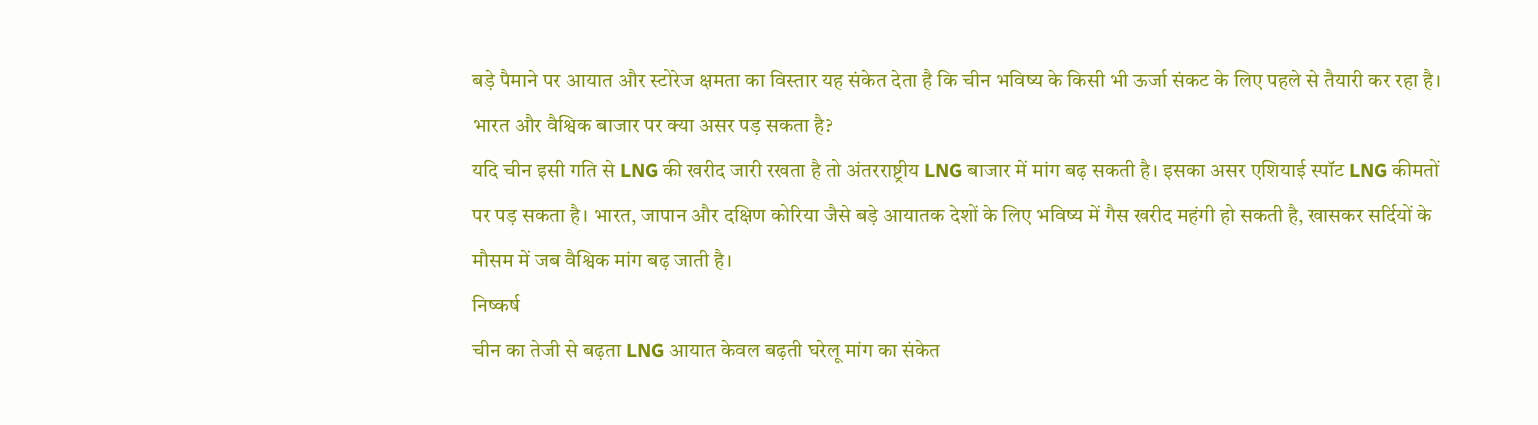बड़े पैमाने पर आयात और स्टोरेज क्षमता का विस्तार यह संकेत देता है कि चीन भविष्य के किसी भी ऊर्जा संकट के लिए पहले से तैयारी कर रहा है।
भारत और वैश्विक बाजार पर क्या असर पड़ सकता है?
यदि चीन इसी गति से LNG की खरीद जारी रखता है तो अंतरराष्ट्रीय LNG बाजार में मांग बढ़ सकती है। इसका असर एशियाई स्पॉट LNG कीमतों पर पड़ सकता है। भारत, जापान और दक्षिण कोरिया जैसे बड़े आयातक देशों के लिए भविष्य में गैस खरीद महंगी हो सकती है, खासकर सर्दियों के मौसम में जब वैश्विक मांग बढ़ जाती है।
निष्कर्ष
चीन का तेजी से बढ़ता LNG आयात केवल बढ़ती घरेलू मांग का संकेत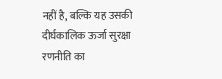नहीं है, बल्कि यह उसकी दीर्घकालिक ऊर्जा सुरक्षा रणनीति का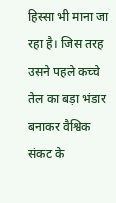हिस्सा भी माना जा रहा है। जिस तरह उसने पहले कच्चे तेल का बड़ा भंडार बनाकर वैश्विक संकट के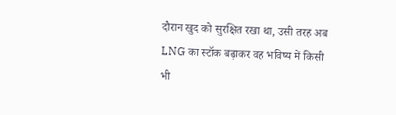दौरान खुद को सुरक्षित रखा था, उसी तरह अब LNG का स्टॉक बढ़ाकर वह भविष्य में किसी भी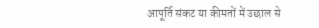आपूर्ति संकट या कीमतों में उछाल से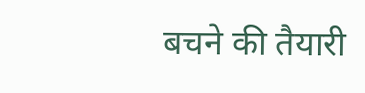बचने की तैयारी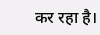कर रहा है।